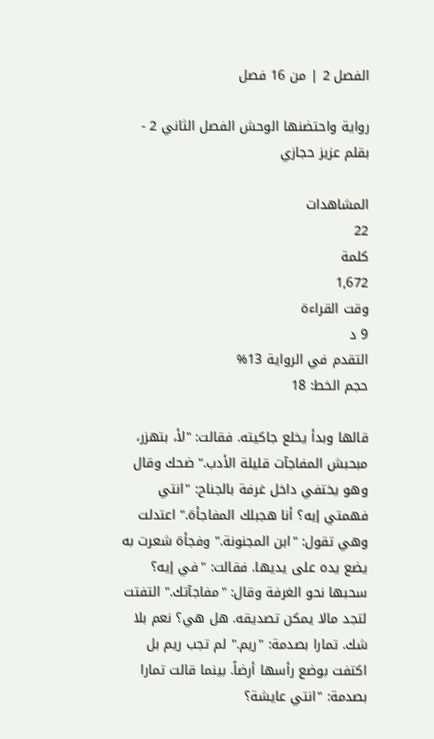الفصل 2 | من 16 فصل

رواية واحتضنها الوحش الفصل الثاني 2 - بقلم عزيز حجازي

المشاهدات
22
كلمة
1,672
وقت القراءة
9 د
التقدم في الرواية 13%
حجم الخط: 18

قالها وبدأ يخلع جاكيته. فقالت: "لأ، بتهزر، مبحبش المفاجآت قليلة الأدب." ضحك وقال وهو يختفي داخل غرفة بالجناح: "انتي فهمتي إيه؟ أنا هجبلك المفاجأة." اعتدلت وهي تقول: "ابن المجنونة." وفجأة شعرت به يضع يده على يديها. فقالت: "في إيه؟ سحبها نحو الغرفة وقال: "مفاجآتك." التفتت لتجد مالا يمكن تصديقه. هل هي؟ نعم بلا شك. تمارا بصدمة: "ريم." لم تجب ريم بل اكتفت بوضع رأسها أرضاً. بينما قالت تمارا بصدمة: "انتي عايشة؟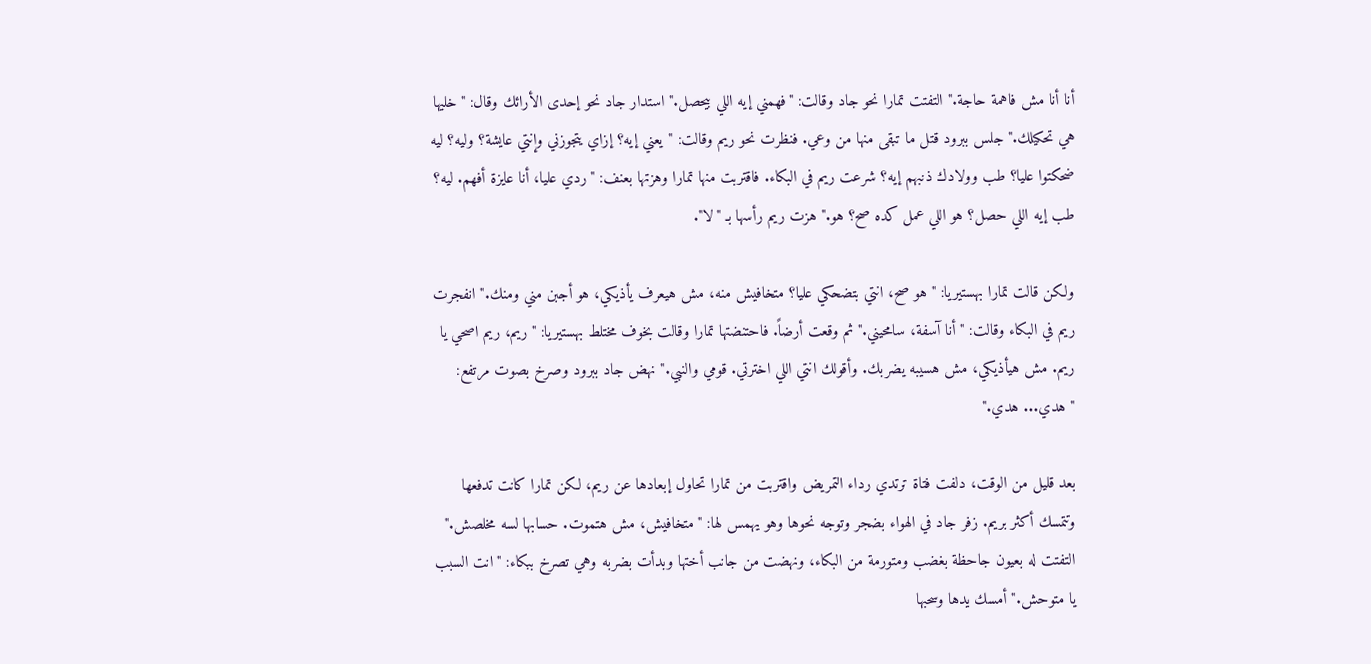أنا أنا مش فاهمة حاجة." التفتت تمارا نحو جاد وقالت: "فهمني إيه اللي بيحصل." استدار جاد نحو إحدى الأرائك وقال: "خليها هي تحكيلك." جلس ببرود قتل ما تبقى منها من وعي. فنظرت نحو ريم وقالت: "يعني إيه؟ إزاي يتجوزني وإنتي عايشة؟ وليه؟ ليه ضحكتوا عليا؟ طب وولادك ذنبهم إيه؟ شرعت ريم في البكاء. فاقتربت منها تمارا وهزتها بعنف: "ردي عليا، أنا عايزة أفهم. ليه؟ طب إيه اللي حصل؟ هو اللي عمل كده صح؟ هو." هزت ريم رأسها بـ "لا".

ولكن قالت تمارا بهستيريا: "هو صح، انتي بتضحكي عليا؟ متخافيش منه، مش هيعرف يأذيكي، هو أجبن مني ومنك." انفجرت ريم في البكاء وقالت: "أنا آسفة، سامحيني." ثم وقعت أرضاً. فاحتنضتها تمارا وقالت بخوف مختلط بهستيريا: "ريم، ريم اصحي يا ريم. مش هيأذيكي، مش هسيبه يضربك. وأقولك انتي اللي اخترتي. قومي والنبي." نهض جاد ببرود وصرخ بصوت مرتفع: "هدي... هدي."

بعد قليل من الوقت، دلفت فتاة ترتدي رداء التمريض واقتربت من تمارا تحاول إبعادها عن ريم، لكن تمارا كانت تدفعها وتتمسك أكثر بريم. زفر جاد في الهواء بضجر وتوجه نحوها وهو يهمس لها: "متخافيش، مش هتموت. حسابها لسه مخلصش." التفتت له بعيون جاحظة بغضب ومتورمة من البكاء، ونهضت من جانب أختها وبدأت بضربه وهي تصرخ ببكاء: "انت السبب يا متوحش." أمسك يدها وسحبها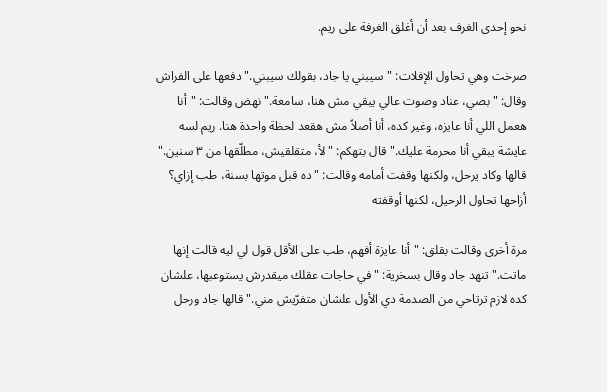نحو إحدى الغرف بعد أن أغلق الغرفة على ريم.

صرخت وهي تحاول الإفلات: "سيبني يا جاد، بقولك سيبني." دفعها على الفراش وقال: "بصي، عناد وصوت عالي يبقي مش هنا، سامعة." نهض وقالت: "أنا هعمل اللي أنا عايزه، وغير كده، أنا أصلاً مش هقعد لحظة واحدة هنا. ريم لسه عايشة يبقي أنا محرمة عليك." قال بتهكم: "لأ، متقلقيش، مطلّقها من ٣ سنين." قالها وكاد يرحل، ولكنها وقفت أمامه وقالت: "ده قبل موتها بسنة، طب إزاي؟ أزاحها تحاول الرحيل، لكنها أوقفته

مرة أخرى وقالت بقلق: "أنا عايزة أفهم، طب على الأقل قول لي ليه قالت إنها ماتت." تنهد جاد وقال بسخرية: "في حاجات عقلك ميقدرش يستوعبها، علشان كده لازم ترتاحي من الصدمة دي الأول علشان متفرّيش مني." قالها جاد ورحل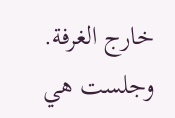خارج الغرفة. وجلست هي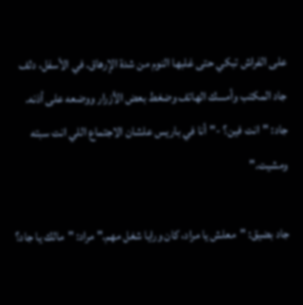على الفراش تبكي حتى غلبها النوم من شدة الإرهاق. في الأسفل، دلف جاد المكتب وأمسك الهاتف وضغط بعض الأزرار ووضعه على أذنه. جاد: "انت فين؟ -"أنا في باريس علشان الاجتماع اللي انت سبته ومشيت."

جاد بضيق: "معلش يا مراد، كان ورايا شغل مهم." مراد: "مالك يا جاد؟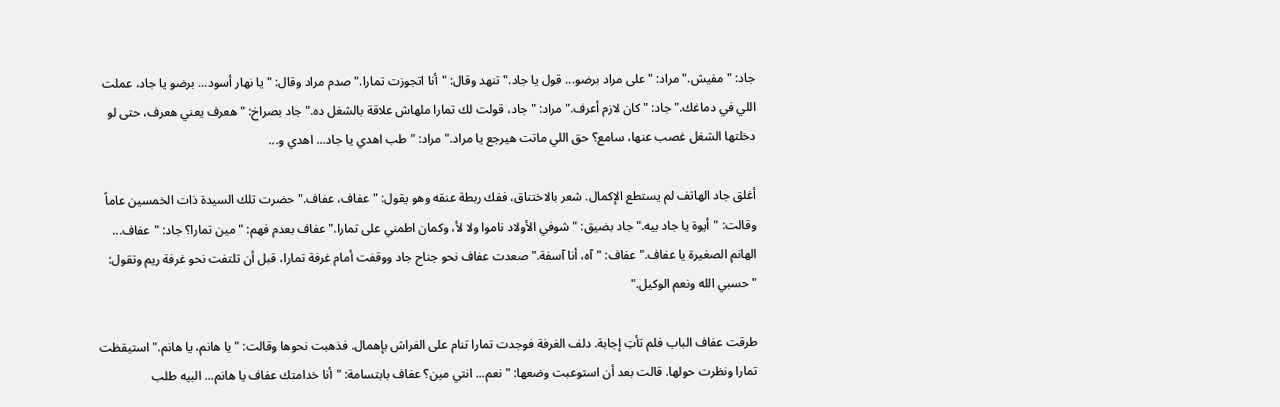جاد: "مفيش." مراد: "على مراد برضو... قول يا جاد." تنهد وقال: "أنا اتجوزت تمارا." صدم مراد وقال: "يا نهار أسود... برضو يا جاد، عملت اللي في دماغك." جاد: "كان لازم أعرف." مراد: "جاد، قولت لك تمارا ملهاش علاقة بالشغل ده." جاد بصراخ: "هعرف يعني هعرف، حتى لو دخلتها الشغل غصب عنها، سامع؟ حق اللي ماتت هيرجع يا مراد." مراد: "طب اهدي يا جاد... اهدي و...

أغلق جاد الهاتف لم يستطع الإكمال. شعر بالاختناق، ففك ربطة عنقه وهو يقول: "عفاف، عفاف." حضرت تلك السيدة ذات الخمسين عاماً وقالت: "أيوة يا جاد بيه." جاد بضيق: "شوفي الأولاد ناموا ولا لأ، وكمان اطمني على تمارا." عفاف بعدم فهم: "مين تمارا؟ جاد: "عفاف... الهانم الصغيرة يا عفاف." عفاف: "آه، أنا آسفة." صعدت عفاف نحو جناح جاد ووقفت أمام غرفة تمارا، قبل أن تلتفت نحو غرفة ريم وتقول: "حسبي الله ونعم الوكيل."

طرقت عفاف الباب فلم تأتِ إجابة. دلف الغرفة فوجدت تمارا تنام على الفراش بإهمال. فذهبت نحوها وقالت: "يا هانم، يا هانم." استيقظت تمارا ونظرت حولها. قالت بعد أن استوعبت وضعها: "نعم... انتي مين؟ عفاف بابتسامة: "أنا خدامتك عفاف يا هانم... البيه طلب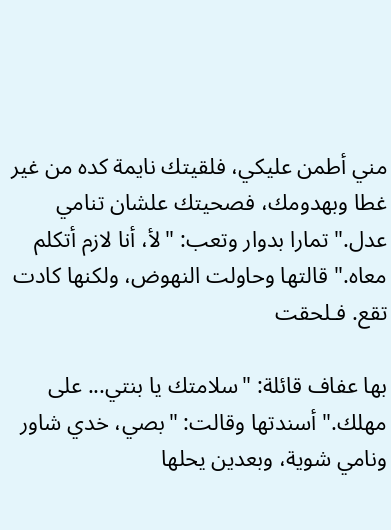مني أطمن عليكي، فلقيتك نايمة كده من غير غطا وبهدومك، فصحيتك علشان تنامي عدل." تمارا بدوار وتعب: "لأ، أنا لازم أتكلم معاه." قالتها وحاولت النهوض، ولكنها كادت تقع. فـلحقت

بها عفاف قائلة: "سلامتك يا بنتي... على مهلك." أسندتها وقالت: "بصي، خدي شاور ونامي شوية، وبعدين يحلها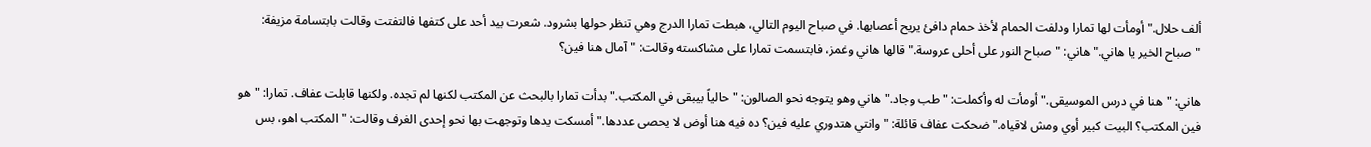ألف حلال." أومأت لها تمارا ودلفت الحمام لأخذ حمام دافئ يريح أعصابها. في صباح اليوم التالي، هبطت تمارا الدرج وهي تنظر حولها بشرود. شعرت بيد أحد على كتفها فالتفتت وقالت بابتسامة مزيفة: "صباح الخير يا هاني." هاني: "صباح النور على أحلى عروسة." قالها هاني وغمز، فابتسمت تمارا على مشاكسته وقالت: "آمال هنا فين؟

هاني: "هنا في درس الموسيقى." أومأت له وأكملت: "طب وجاد." هاني وهو يتوجه نحو الصالون: "حالياً بيبقى في المكتب." بدأت تمارا بالبحث عن المكتب لكنها لم تجده. ولكنها قابلت عفاف. تمارا: "هو فين المكتب؟ البيت كبير أوي ومش لاقياه." ضحكت عفاف قائلة: "وانتي هتدوري عليه فين؟ ده فيه هنا أوض لا يحصى عددها." أمسكت يدها وتوجهت بها نحو إحدى الغرف وقالت: "المكتب اهو، بس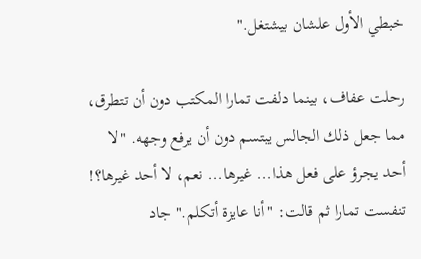خبطي الأول علشان بيشتغل."

رحلت عفاف، بينما دلفت تمارا المكتب دون أن تتطرق، مما جعل ذلك الجالس يبتسم دون أن يرفع وجهه. "لا أحد يجرؤ على فعل هذا... غيرها... نعم، لا أحد غيرها؟! تنفست تمارا ثم قالت: "أنا عايزة أتكلم." جاد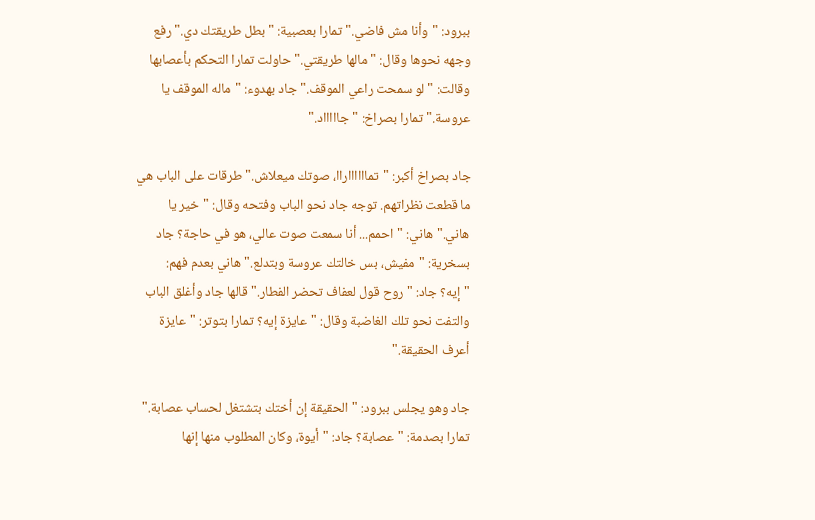ببرود: "وأنا مش فاضي." تمارا بعصبية: "بطل طريقتك دي." رفع وجهه نحوها وقال: "مالها طريقتي." حاولت تمارا التحكم بأعصابها وقالت: "لو سمحت راعي الموقف." جاد بهدوء: "ماله الموقف يا عروسة." تمارا بصراخ: "جاااااد."

جاد بصراخ أكبر: "تمااااااراا، صوتك ميعلاش." طرقات على الباب هي ما قطعت نظراتهم. توجه جاد نحو الباب وفتحه وقال: "خير يا هاني." هاني: "احمم... أنا سمعت صوت عالي، هو في حاجة؟ جاد بسخرية: "مفيش، بس خالتك عروسة وبتدلع." هاني بعدم فهم: "إيه؟ جاد: "روح قول لعفاف تحضر الفطار." قالها جاد وأغلق الباب والتفت نحو تلك الغاضبة وقال: "عايزة إيه؟ تمارا بتوتر: "عايزة أعرف الحقيقة."

جاد وهو يجلس ببرود: "الحقيقة إن أختك بتشتغل لحساب عصابة." تمارا بصدمة: "عصابة؟ جاد: "أيوة، وكان المطلوب منها إنها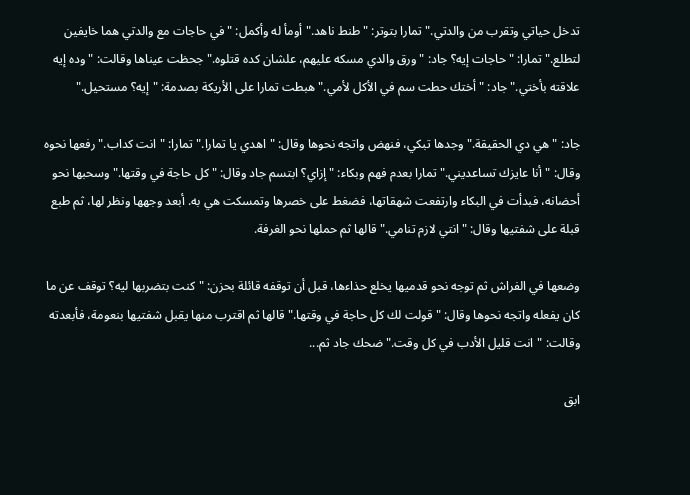تدخل حياتي وتقرب من والدتي." تمارا بتوتر: "طنط ناهد." أومأ له وأكمل: "في حاجات مع والدتي هما خايفين لتطلع." تمارا: "حاجات إيه؟ جاد: "ورق والدي مسكه عليهم، علشان كده قتلوه." جحظت عيناها وقالت: "وده إيه علاقته بأختي." جاد: "أختك حطت سم في الأكل لأمي." هبطت تمارا على الأريكة بصدمة: "إيه؟ مستحيل."

جاد: "هي دي الحقيقة." وجدها تبكي، فنهض واتجه نحوها وقال: "اهدي يا تمارا." تمارا: "انت كداب." رفعها نحوه وقال: "أنا عايزك تساعديني." تمارا بعدم فهم وبكاء: "إزاي؟ ابتسم جاد وقال: "كل حاجة في وقتها." وسحبها نحو أحضانه، فبدأت في البكاء وارتفعت شهقاتها، فضغط على خصرها وتمسكت هي به. أبعد وجهها ونظر لها، ثم طبع قبلة على شفتيها وقال: "انتي لازم تنامي." قالها ثم حملها نحو الغرفة.

وضعها في الفراش ثم توجه نحو قدميها يخلع حذاءها، قبل أن توقفه قائلة بحزن: "كنت بتضربها ليه؟ توقف عن ما كان يفعله واتجه نحوها وقال: "قولت لك كل حاجة في وقتها." قالها ثم اقترب منها يقبل شفتيها بنعومة، فأبعدته وقالت: "انت قليل الأدب في كل وقت." ضحك جاد ثم...

ابق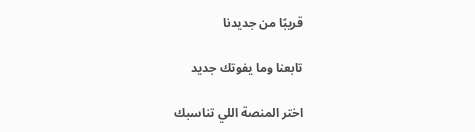قريبًا من جديدنا

تابعنا وما يفوتك جديد

اختر المنصة اللي تناسبك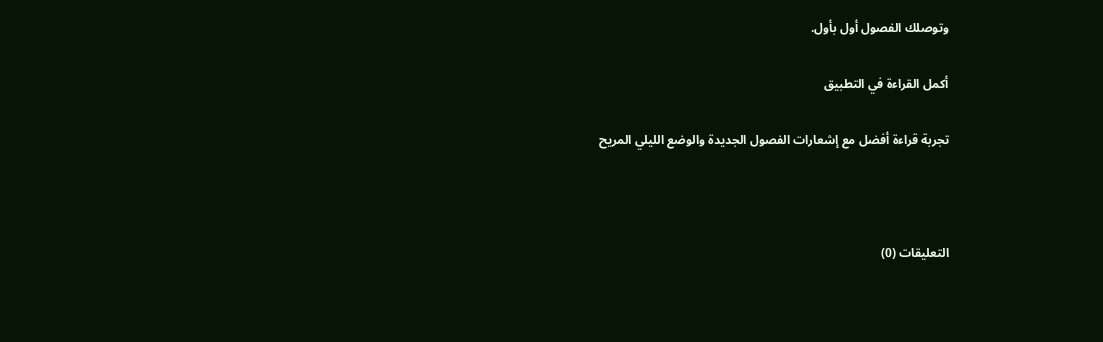وتوصلك الفصول أول بأول.

أكمل القراءة في التطبيق

تجربة قراءة أفضل مع إشعارات الفصول الجديدة والوضع الليلي المريح



التعليقات (0)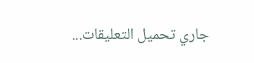جاري تحميل التعليقات...